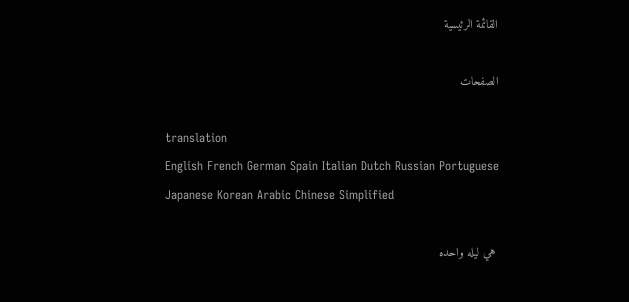القائمة الرئيسية

الصفحات

translation
English French German Spain Italian Dutch Russian Portuguese Japanese Korean Arabic Chinese Simplified

 هي ليله واحده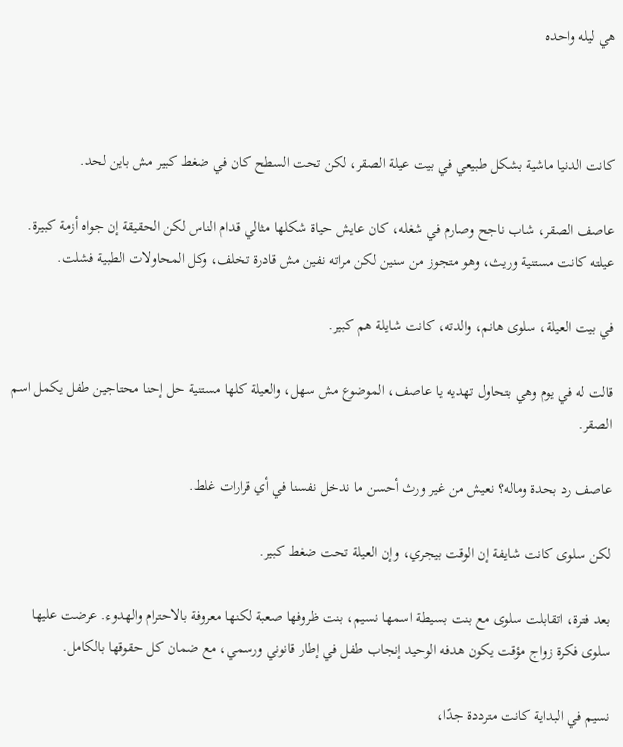هي ليله واحده



كانت الدنيا ماشية بشكل طبيعي في بيت عيلة الصقر، لكن تحت السطح كان في ضغط كبير مش باين لحد.

عاصف الصقر، شاب ناجح وصارم في شغله، كان عايش حياة شكلها مثالي قدام الناس لكن الحقيقة إن جواه أزمة كبيرة. عيلته كانت مستنية وريث، وهو متجوز من سنين لكن مراته نفين مش قادرة تخلف، وكل المحاولات الطبية فشلت.

في بيت العيلة، سلوى هانم، والدته، كانت شايلة هم كبير.

قالت له في يوم وهي بتحاول تهديه يا عاصف، الموضوع مش سهل، والعيلة كلها مستنية حل إحنا محتاجين طفل يكمل اسم الصقر.

عاصف رد بحدة وماله؟ نعيش من غير ورث أحسن ما ندخل نفسنا في أي قرارات غلط.

لكن سلوى كانت شايفة إن الوقت بيجري، وإن العيلة تحت ضغط كبير.

بعد فترة، اتقابلت سلوى مع بنت بسيطة اسمها نسيم، بنت ظروفها صعبة لكنها معروفة بالاحترام والهدوء. عرضت عليها سلوى فكرة زواج مؤقت يكون هدفه الوحيد إنجاب طفل في إطار قانوني ورسمي، مع ضمان كل حقوقها بالكامل.

نسيم في البداية كانت مترددة جدًا،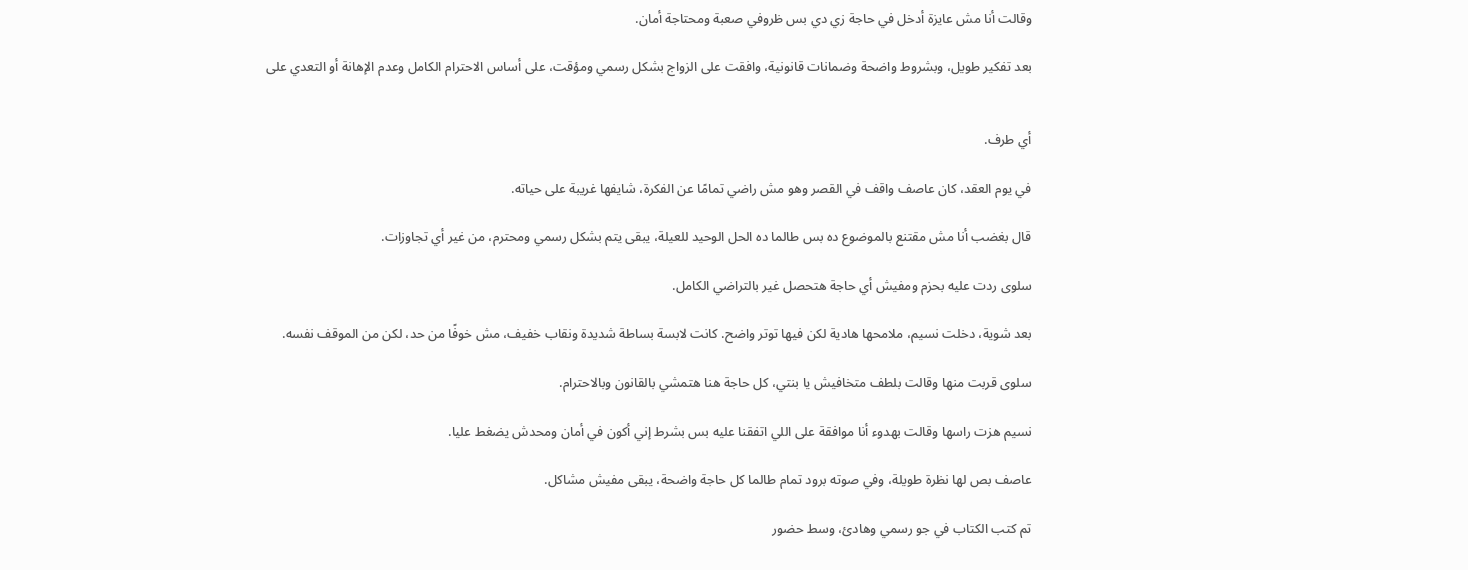وقالت أنا مش عايزة أدخل في حاجة زي دي بس ظروفي صعبة ومحتاجة أمان.

بعد تفكير طويل، وبشروط واضحة وضمانات قانونية، وافقت على الزواج بشكل رسمي ومؤقت، على أساس الاحترام الكامل وعدم الإهانة أو التعدي على


أي طرف.

في يوم العقد، كان عاصف واقف في القصر وهو مش راضي تمامًا عن الفكرة، شايفها غريبة على حياته.

قال بغضب أنا مش مقتنع بالموضوع ده بس طالما ده الحل الوحيد للعيلة، يبقى يتم بشكل رسمي ومحترم، من غير أي تجاوزات.

سلوى ردت عليه بحزم ومفيش أي حاجة هتحصل غير بالتراضي الكامل.

بعد شوية، دخلت نسيم، ملامحها هادية لكن فيها توتر واضح. كانت لابسة بساطة شديدة ونقاب خفيف، مش خوفًا من حد، لكن من الموقف نفسه.

سلوى قربت منها وقالت بلطف متخافيش يا بنتي، كل حاجة هنا هتمشي بالقانون وبالاحترام.

نسيم هزت راسها وقالت بهدوء أنا موافقة على اللي اتفقنا عليه بس بشرط إني أكون في أمان ومحدش يضغط عليا.

عاصف بص لها نظرة طويلة، وفي صوته برود تمام طالما كل حاجة واضحة، يبقى مفيش مشاكل.

تم كتب الكتاب في جو رسمي وهادئ، وسط حضور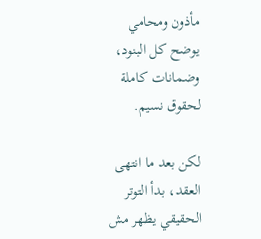مأذون ومحامي يوضح كل البنود، وضمانات كاملة لحقوق نسيم.

لكن بعد ما انتهى العقد، بدأ التوتر الحقيقي يظهر مش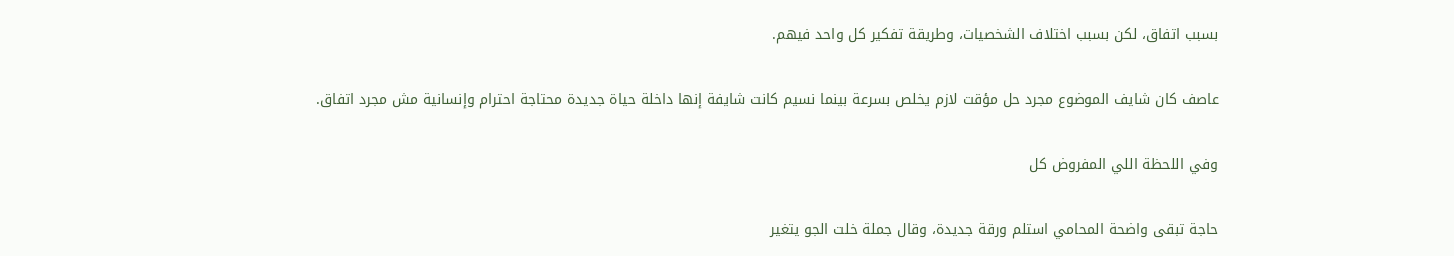بسبب اتفاق، لكن بسبب اختلاف الشخصيات، وطريقة تفكير كل واحد فيهم.

عاصف كان شايف الموضوع مجرد حل مؤقت لازم يخلص بسرعة بينما نسيم كانت شايفة إنها داخلة حياة جديدة محتاجة احترام وإنسانية مش مجرد اتفاق.

وفي اللحظة اللي المفروض كل

حاجة تبقى واضحة المحامي استلم ورقة جديدة، وقال جملة خلت الجو يتغير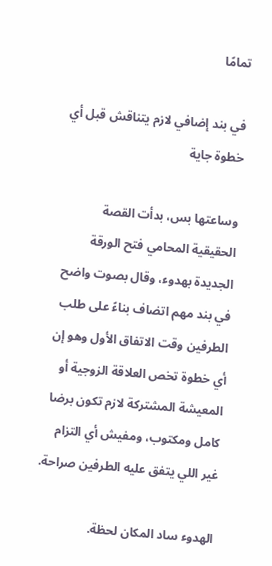تمامًا

في بند إضافي لازم يتناقش قبل أي خطوة جاية

وساعتها بس، بدأت القصة الحقيقية المحامي فتح الورقة الجديدة بهدوء، وقال بصوت واضح في بند مهم اتضاف بناءً على طلب الطرفين وقت الاتفاق الأول وهو إن أي خطوة تخص العلاقة الزوجية أو المعيشة المشتركة لازم تكون برضا كامل ومكتوب، ومفيش أي التزام غير اللي يتفق عليه الطرفين صراحة.

الهدوء ساد المكان لحظة.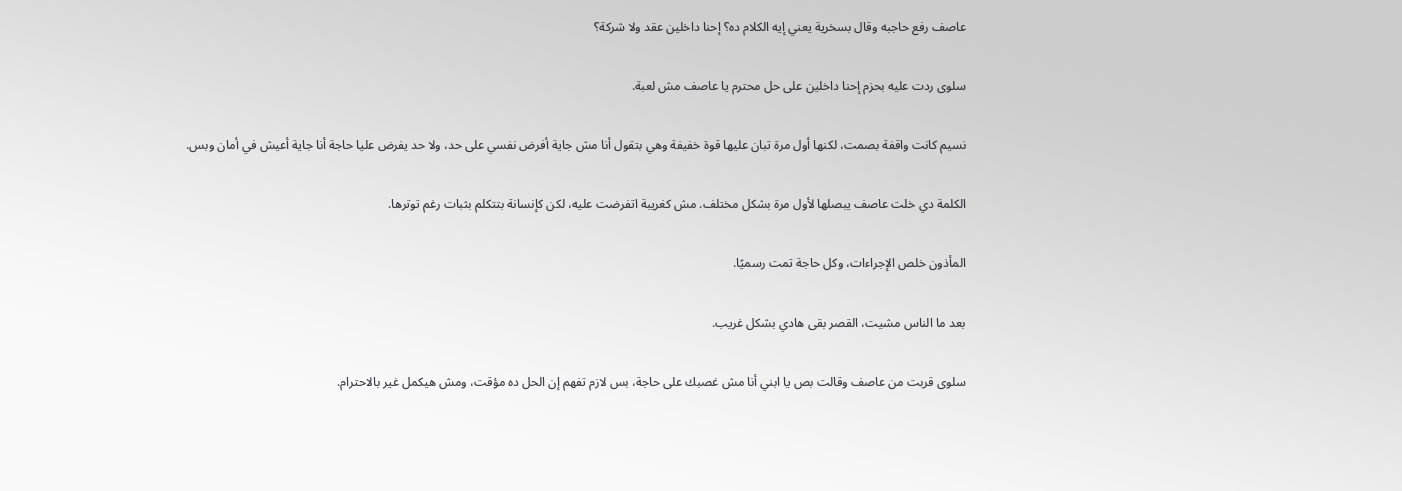عاصف رفع حاجبه وقال بسخرية يعني إيه الكلام ده؟ إحنا داخلين عقد ولا شركة؟

سلوى ردت عليه بحزم إحنا داخلين على حل محترم يا عاصف مش لعبة.

نسيم كانت واقفة بصمت، لكنها أول مرة تبان عليها قوة خفيفة وهي بتقول أنا مش جاية أفرض نفسي على حد، ولا حد يفرض عليا حاجة أنا جاية أعيش في أمان وبس.

الكلمة دي خلت عاصف يبصلها لأول مرة بشكل مختلف. مش كغريبة اتفرضت عليه، لكن كإنسانة بتتكلم بثبات رغم توترها.

المأذون خلص الإجراءات، وكل حاجة تمت رسميًا.

بعد ما الناس مشيت، القصر بقى هادي بشكل غريب.

سلوى قربت من عاصف وقالت بص يا ابني أنا مش غصبك على حاجة، بس لازم تفهم إن الحل ده مؤقت، ومش هيكمل غير بالاحترام.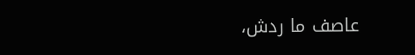عاصف ما ردش،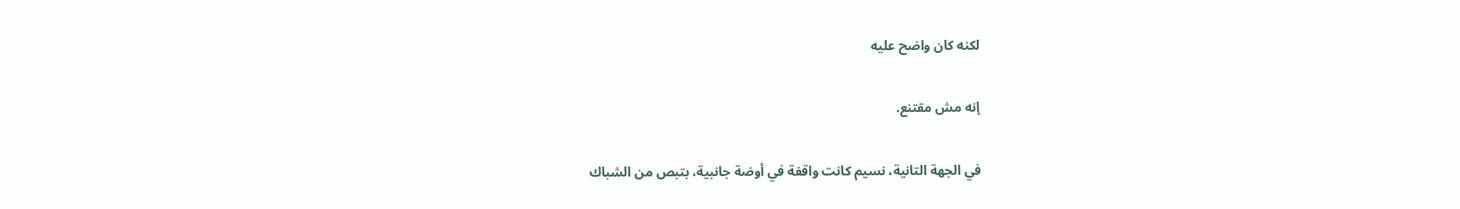لكنه كان واضح عليه

إنه مش مقتنع.

في الجهة التانية، نسيم كانت واقفة في أوضة جانبية، بتبص من الشباك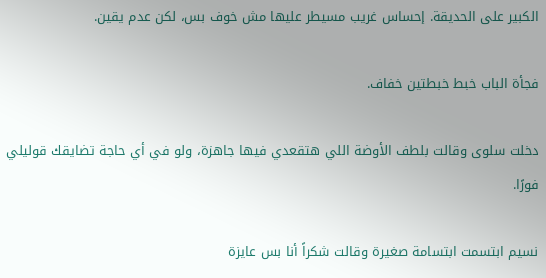الكبير على الحديقة. إحساس غريب مسيطر عليها مش خوف بس، لكن عدم يقين.

فجأة الباب خبط خبطتين خفاف.

دخلت سلوى وقالت بلطف الأوضة اللي هتقعدي فيها جاهزة، ولو في أي حاجة تضايقك قوليلي فورًا.

نسيم ابتسمت ابتسامة صغيرة وقالت شكراً أنا بس عايزة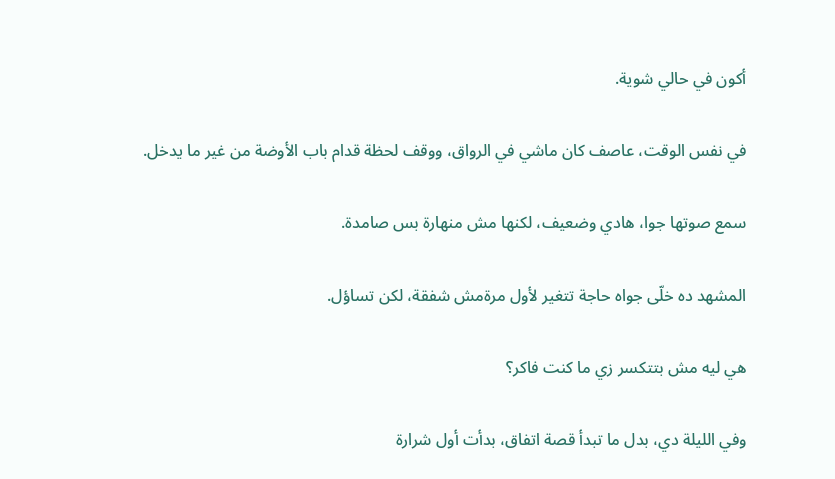أكون في حالي شوية.

في نفس الوقت، عاصف كان ماشي في الرواق، ووقف لحظة قدام باب الأوضة من غير ما يدخل.

سمع صوتها جوا، هادي وضعيف، لكنها مش منهارة بس صامدة.

المشهد ده خلّى جواه حاجة تتغير لأول مرةمش شفقة، لكن تساؤل.

هي ليه مش بتتكسر زي ما كنت فاكر؟

وفي الليلة دي، بدل ما تبدأ قصة اتفاق، بدأت أول شرارة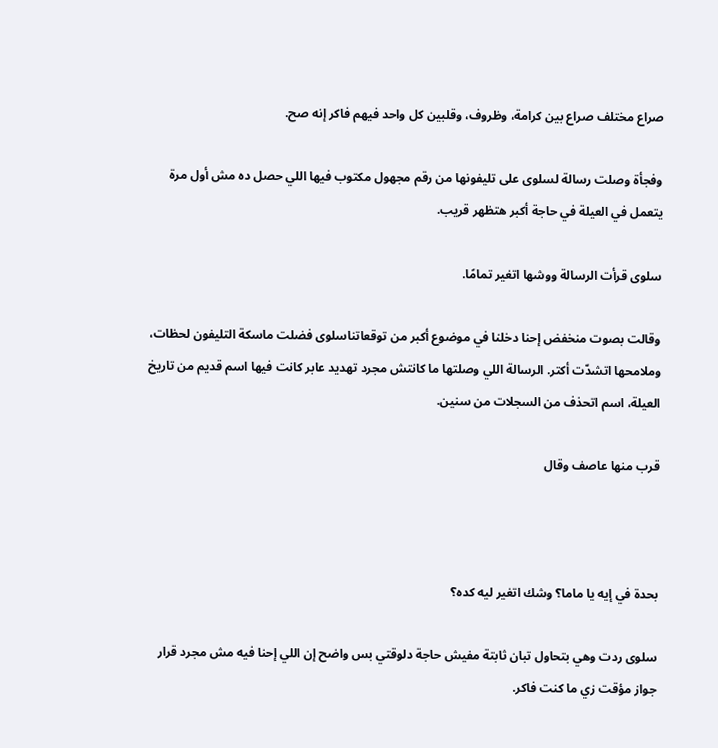صراع مختلف صراع بين كرامة، وظروف، وقلبين كل واحد فيهم فاكر إنه صح.

وفجأة وصلت رسالة لسلوى على تليفونها من رقم مجهول مكتوب فيها اللي حصل ده مش أول مرة يتعمل في العيلة في حاجة أكبر هتظهر قريب.

سلوى قرأت الرسالة ووشها اتغير تمامًا.

وقالت بصوت منخفض إحنا دخلنا في موضوع أكبر من توقعاتناسلوى فضلت ماسكة التليفون لحظات، وملامحها اتشدّت أكتر. الرسالة اللي وصلتها ما كانتش مجرد تهديد عابر كانت فيها اسم قديم من تاريخ العيلة، اسم اتحذف من السجلات من سنين.

قرب منها عاصف وقال



بحدة في إيه يا ماما؟ وشك اتغير ليه كده؟

سلوى ردت وهي بتحاول تبان ثابتة مفيش حاجة دلوقتي بس واضح إن اللي إحنا فيه مش مجرد قرار جواز مؤقت زي ما كنت فاكر.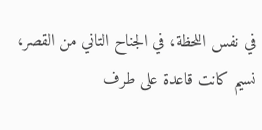في نفس اللحظة، في الجناح التاني من القصر، نسيم كانت قاعدة على طرف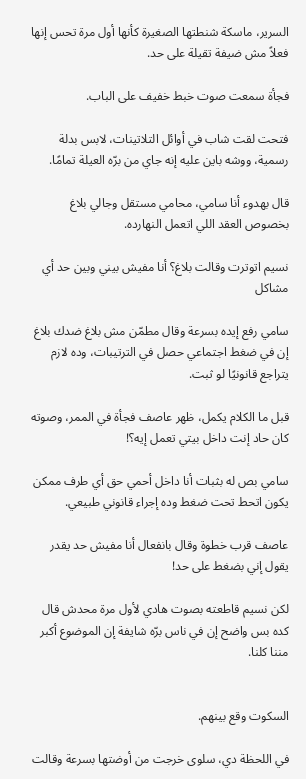السرير، ماسكة شنطتها الصغيرة كأنها أول مرة تحس إنها فعلاً مش ضيفة تقيلة على حد.

فجأة سمعت صوت خبط خفيف على الباب.

فتحت لقت شاب في أوائل التلاتينات، لابس بدلة رسمية، ووشه باين عليه إنه جاي من برّه العيلة تمامًا.

قال بهدوء أنا سامي، محامي مستقل وجالي بلاغ بخصوص العقد اللي اتعمل النهارده.

نسيم اتوترت وقالت بلاغ؟ أنا مفيش بيني وبين حد أي مشاكل

سامي رفع إيده بسرعة وقال مطمّن مش بلاغ ضدك بلاغ إن في ضغط اجتماعي حصل في الترتيبات، وده لازم يتراجع قانونيًا لو ثبت.

قبل ما الكلام يكمل، ظهر عاصف فجأة في الممر، وصوته كان حاد إنت داخل بيتي تعمل إيه؟!

سامي بص له بثبات أنا داخل أحمي حق أي طرف ممكن يكون اتحط تحت ضغط وده إجراء قانوني طبيعي.

عاصف قرب خطوة وقال بانفعال أنا مفيش حد يقدر يقول إني بضغط على حد!

لكن نسيم قاطعته بصوت هادي لأول مرة محدش قال كده بس واضح إن في ناس برّه شايفة إن الموضوع أكبر مننا كلنا.


السكوت وقع بينهم.

في اللحظة دي، سلوى خرجت من أوضتها بسرعة وقالت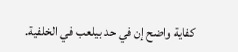كفاية واضح إن في حد بيلعب في الخلفية.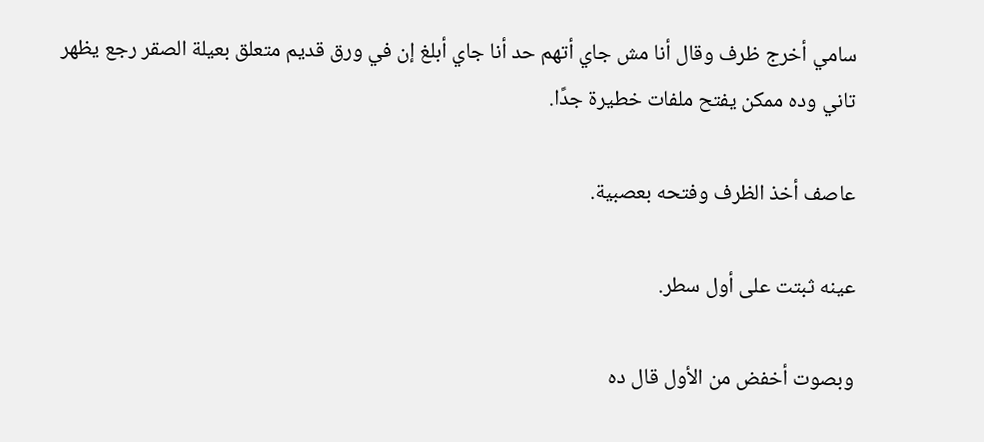سامي أخرج ظرف وقال أنا مش جاي أتهم حد أنا جاي أبلغ إن في ورق قديم متعلق بعيلة الصقر رجع يظهر تاني وده ممكن يفتح ملفات خطيرة جدًا.

عاصف أخذ الظرف وفتحه بعصبية.

عينه ثبتت على أول سطر.

وبصوت أخفض من الأول قال ده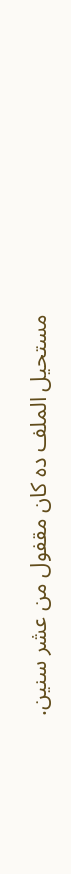مستحيل الملف ده كان مقفول من عشر سنين.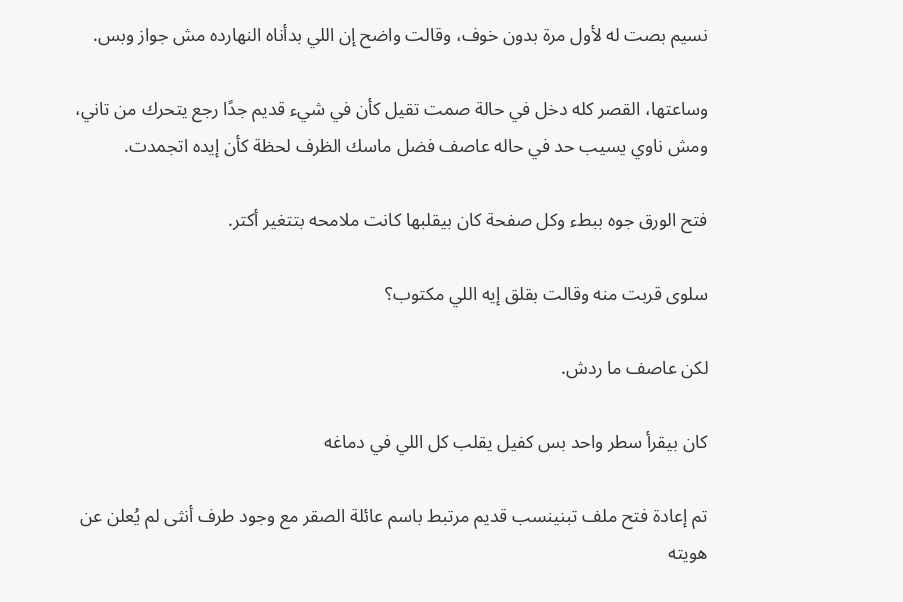نسيم بصت له لأول مرة بدون خوف، وقالت واضح إن اللي بدأناه النهارده مش جواز وبس.

وساعتها، القصر كله دخل في حالة صمت تقيل كأن في شيء قديم جدًا رجع يتحرك من تاني، ومش ناوي يسيب حد في حاله عاصف فضل ماسك الظرف لحظة كأن إيده اتجمدت.

فتح الورق جوه ببطء وكل صفحة كان بيقلبها كانت ملامحه بتتغير أكتر.

سلوى قربت منه وقالت بقلق إيه اللي مكتوب؟

لكن عاصف ما ردش.

كان بيقرأ سطر واحد بس كفيل يقلب كل اللي في دماغه

تم إعادة فتح ملف تبنينسب قديم مرتبط باسم عائلة الصقر مع وجود طرف أنثى لم يُعلن عن هويته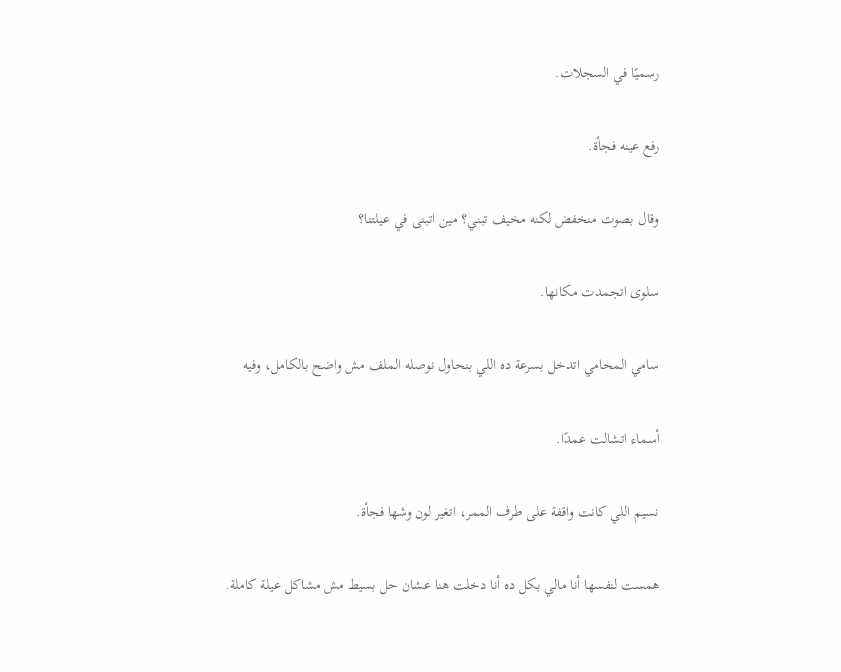رسميًا في السجلات.

رفع عينه فجأة.

وقال بصوت منخفض لكنه مخيف تبني؟ مين اتبنى في عيلتنا؟

سلوى اتجمدت مكانها.

سامي المحامي اتدخل بسرعة ده اللي بنحاول نوصله الملف مش واضح بالكامل، وفيه

أسماء اتشالت عمدًا.

نسيم اللي كانت واقفة على طرف الممر، اتغير لون وشها فجأة.

همست لنفسها أنا مالي بكل ده أنا دخلت هنا عشان حل بسيط مش مشاكل عيلة كاملة.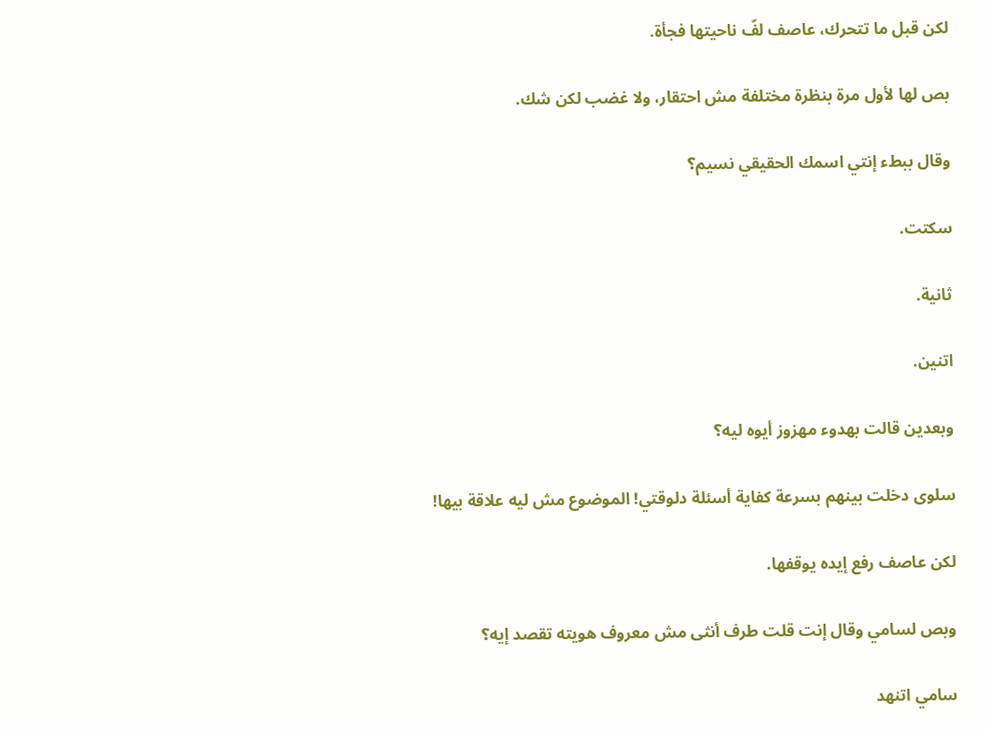لكن قبل ما تتحرك، عاصف لفّ ناحيتها فجأة.

بص لها لأول مرة بنظرة مختلفة مش احتقار، ولا غضب لكن شك.

وقال ببطء إنتي اسمك الحقيقي نسيم؟

سكتت.

ثانية.

اتنين.

وبعدين قالت بهدوء مهزوز أيوه ليه؟

سلوى دخلت بينهم بسرعة كفاية أسئلة دلوقتي! الموضوع مش ليه علاقة بيها!

لكن عاصف رفع إيده يوقفها.

وبص لسامي وقال إنت قلت طرف أنثى مش معروف هويته تقصد إيه؟

سامي اتنهد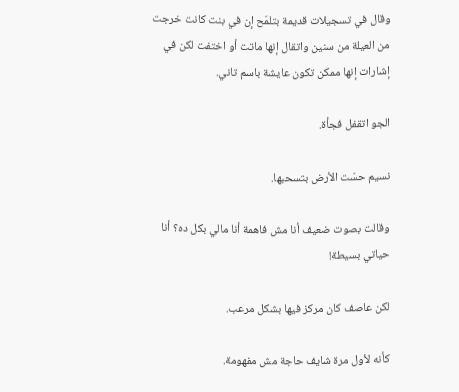وقال في تسجيلات قديمة بتلمّح إن في بنت كانت خرجت من العيلة من سنين واتقال إنها ماتت أو اختفت لكن في إشارات إنها ممكن تكون عايشة باسم تاني.

الجو اتقفل فجأة.

نسيم حسّت الأرض بتسحبها.

وقالت بصوت ضعيف أنا مش فاهمة أنا مالي بكل ده؟ أنا حياتي بسيطة!

لكن عاصف كان مركز فيها بشكل مرعب.

كأنه لأول مرة شايف حاجة مش مفهومة.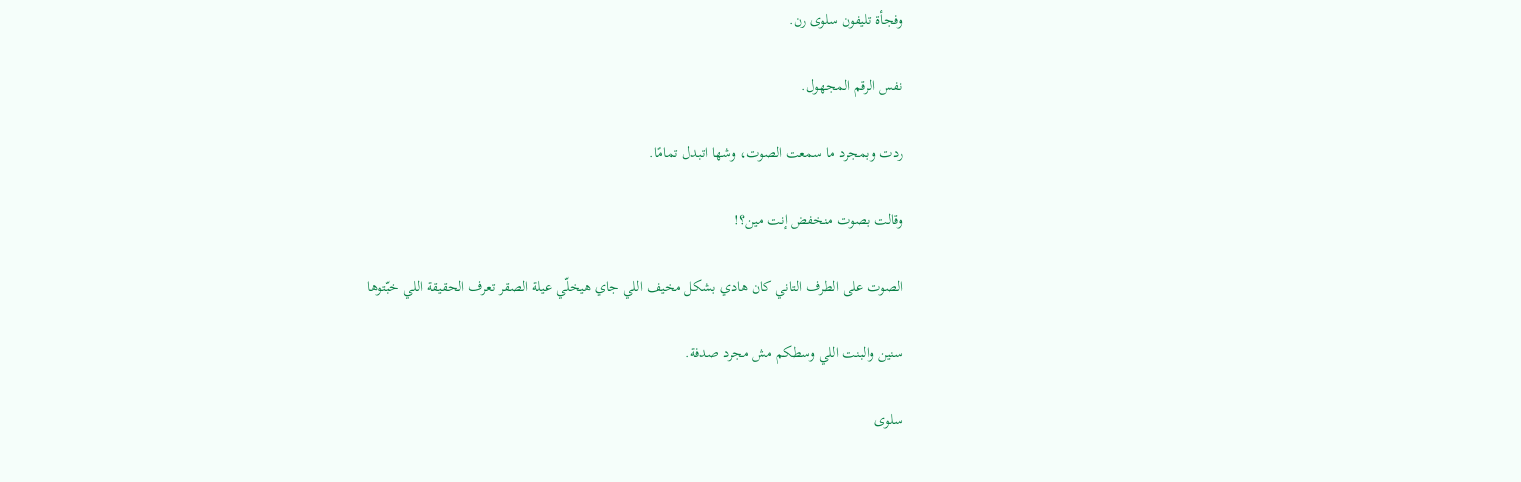وفجأة تليفون سلوى رن.

نفس الرقم المجهول.

ردت وبمجرد ما سمعت الصوت، وشها اتبدل تمامًا.

وقالت بصوت منخفض إنت مين؟!

الصوت على الطرف التاني كان هادي بشكل مخيف اللي جاي هيخلّي عيلة الصقر تعرف الحقيقة اللي خبّتوها

سنين والبنت اللي وسطكم مش مجرد صدفة.

سلوى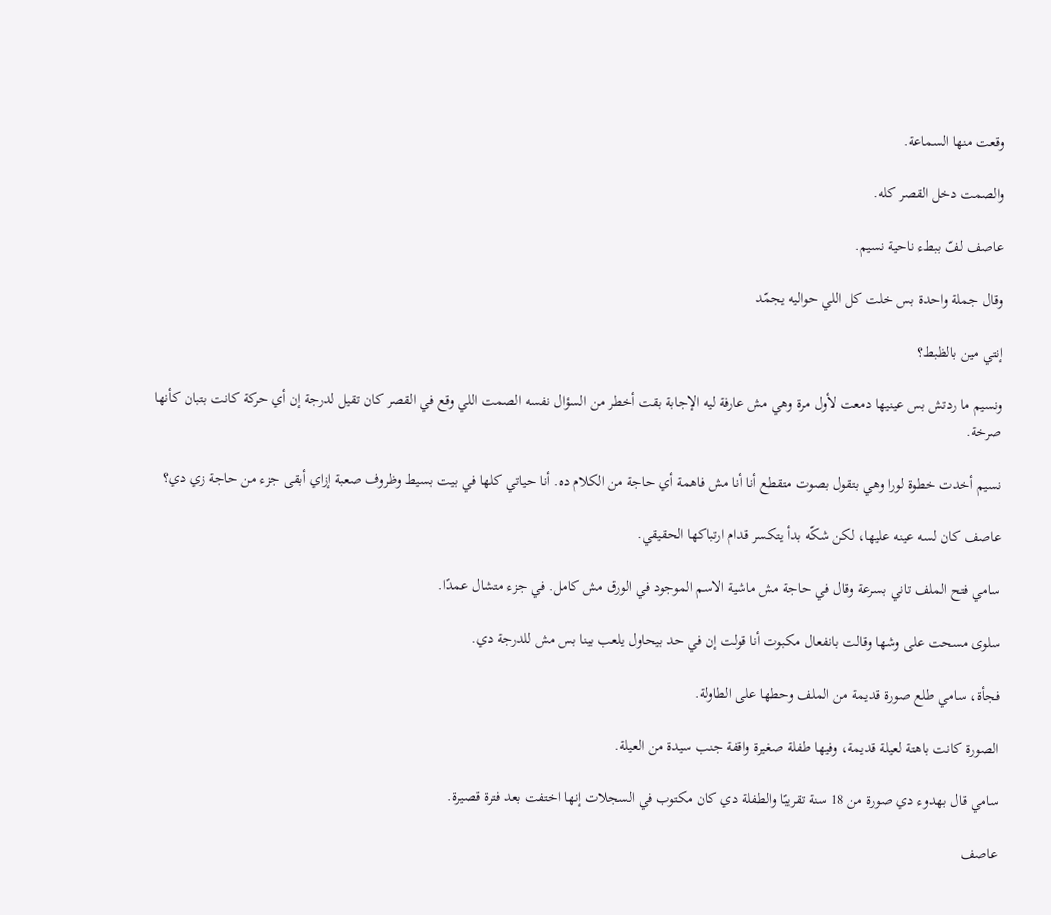وقعت منها السماعة.

والصمت دخل القصر كله.

عاصف لفّ ببطء ناحية نسيم.

وقال جملة واحدة بس خلت كل اللي حواليه يجمّد

إنتي مين بالظبط؟

ونسيم ما ردتش بس عينيها دمعت لأول مرة وهي مش عارفة ليه الإجابة بقت أخطر من السؤال نفسه الصمت اللي وقع في القصر كان تقيل لدرجة إن أي حركة كانت بتبان كأنها صرخة.

نسيم أخدت خطوة لورا وهي بتقول بصوت متقطع أنا أنا مش فاهمة أي حاجة من الكلام ده. أنا حياتي كلها في بيت بسيط وظروف صعبة إزاي أبقى جزء من حاجة زي دي؟

عاصف كان لسه عينه عليها، لكن شكّه بدأ يتكسر قدام ارتباكها الحقيقي.

سامي فتح الملف تاني بسرعة وقال في حاجة مش ماشية الاسم الموجود في الورق مش كامل. في جزء متشال عمدًا.

سلوى مسحت على وشها وقالت بانفعال مكبوت أنا قولت إن في حد بيحاول يلعب بينا بس مش للدرجة دي.

فجأة، سامي طلع صورة قديمة من الملف وحطها على الطاولة.

الصورة كانت باهتة لعيلة قديمة، وفيها طفلة صغيرة واقفة جنب سيدة من العيلة.

سامي قال بهدوء دي صورة من 18 سنة تقريبًا والطفلة دي كان مكتوب في السجلات إنها اختفت بعد فترة قصيرة.

عاصف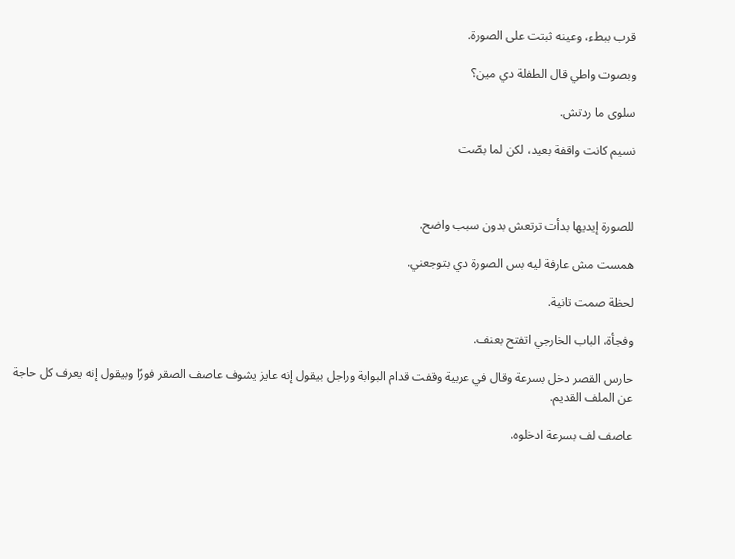قرب ببطء، وعينه ثبتت على الصورة.

وبصوت واطي قال الطفلة دي مين؟

سلوى ما ردتش.

نسيم كانت واقفة بعيد، لكن لما بصّت



للصورة إيديها بدأت ترتعش بدون سبب واضح.

همست مش عارفة ليه بس الصورة دي بتوجعني.

لحظة صمت تانية.

وفجأة، الباب الخارجي اتفتح بعنف.

حارس القصر دخل بسرعة وقال في عربية وقفت قدام البوابة وراجل بيقول إنه عايز يشوف عاصف الصقر فورًا وبيقول إنه يعرف كل حاجة عن الملف القديم.

عاصف لف بسرعة ادخلوه.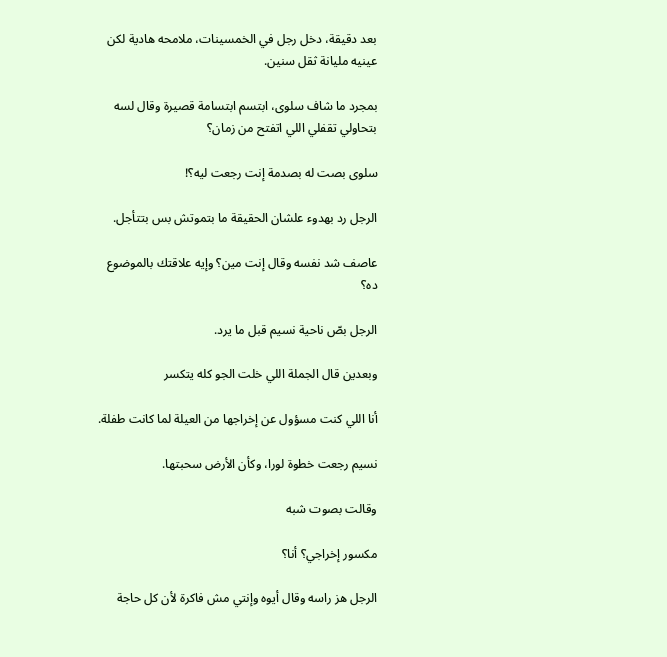بعد دقيقة، دخل رجل في الخمسينات، ملامحه هادية لكن عينيه مليانة ثقل سنين.

بمجرد ما شاف سلوى، ابتسم ابتسامة قصيرة وقال لسه بتحاولي تقفلي اللي اتفتح من زمان؟

سلوى بصت له بصدمة إنت رجعت ليه؟!

الرجل رد بهدوء علشان الحقيقة ما بتموتش بس بتتأجل.

عاصف شد نفسه وقال إنت مين؟ وإيه علاقتك بالموضوع ده؟

الرجل بصّ ناحية نسيم قبل ما يرد.

وبعدين قال الجملة اللي خلت الجو كله يتكسر

أنا اللي كنت مسؤول عن إخراجها من العيلة لما كانت طفلة.

نسيم رجعت خطوة لورا، وكأن الأرض سحبتها.

وقالت بصوت شبه

مكسور إخراجي؟ أنا؟

الرجل هز راسه وقال أيوه وإنتي مش فاكرة لأن كل حاجة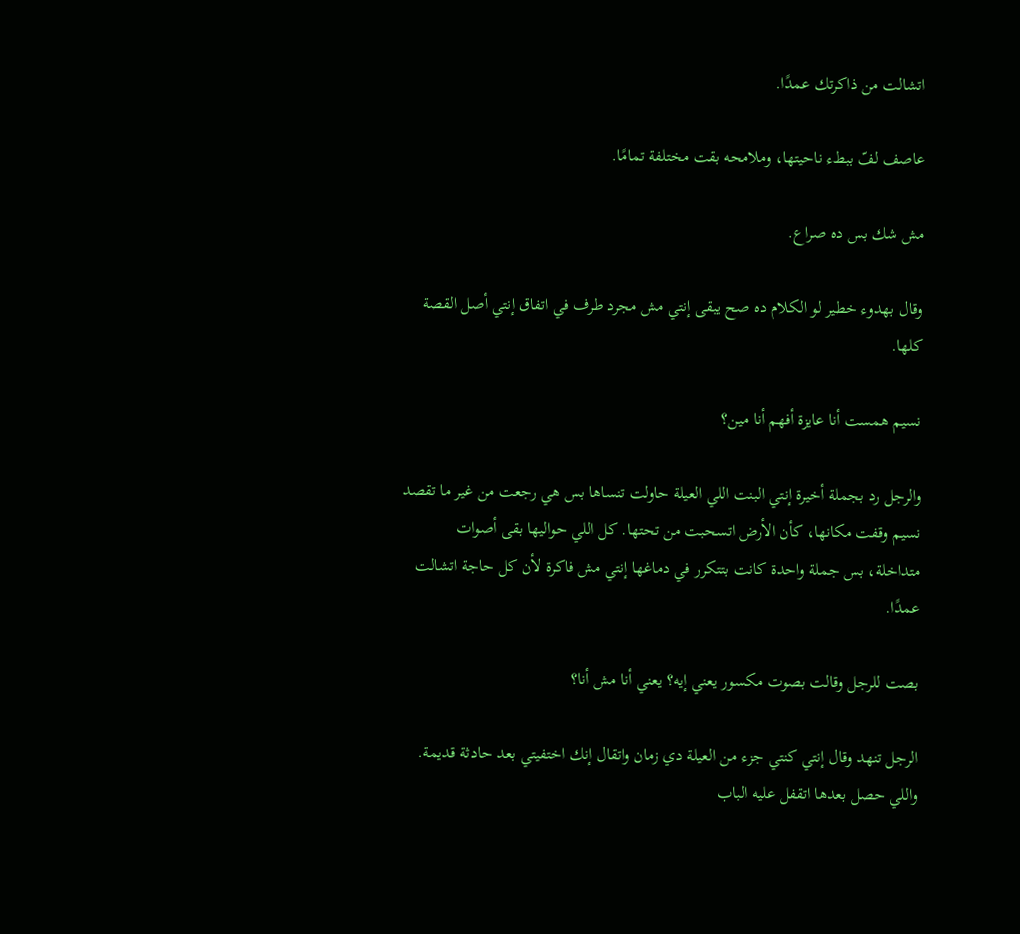اتشالت من ذاكرتك عمدًا.

عاصف لفّ ببطء ناحيتها، وملامحه بقت مختلفة تمامًا.

مش شك بس ده صراع.

وقال بهدوء خطير لو الكلام ده صح يبقى إنتي مش مجرد طرف في اتفاق إنتي أصل القصة كلها.

نسيم همست أنا عايزة أفهم أنا مين؟

والرجل رد بجملة أخيرة إنتي البنت اللي العيلة حاولت تنساها بس هي رجعت من غير ما تقصد نسيم وقفت مكانها، كأن الأرض اتسحبت من تحتها. كل اللي حواليها بقى أصوات متداخلة، بس جملة واحدة كانت بتتكرر في دماغها إنتي مش فاكرة لأن كل حاجة اتشالت عمدًا.

بصت للرجل وقالت بصوت مكسور يعني إيه؟ يعني أنا مش أنا؟

الرجل تنهد وقال إنتي كنتي جزء من العيلة دي زمان واتقال إنك اختفيتي بعد حادثة قديمة. واللي حصل بعدها اتقفل عليه الباب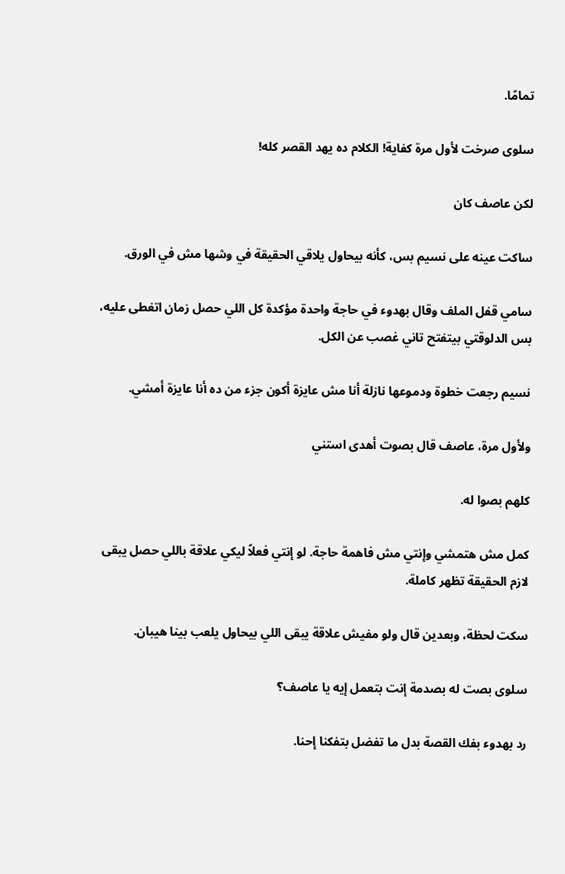تمامًا.

سلوى صرخت لأول مرة كفاية! الكلام ده يهد القصر كله!

لكن عاصف كان

ساكت عينه على نسيم بس، كأنه بيحاول يلاقي الحقيقة في وشها مش في الورق.

سامي قفل الملف وقال بهدوء في حاجة واحدة مؤكدة كل اللي حصل زمان اتغطى عليه، بس الدلوقتي بيتفتح تاني غصب عن الكل.

نسيم رجعت خطوة ودموعها نازلة أنا مش عايزة أكون جزء من ده أنا عايزة أمشي.

ولأول مرة، عاصف قال بصوت أهدى استني

كلهم بصوا له.

كمل مش هتمشي وإنتي مش فاهمة حاجة. لو إنتي فعلاً ليكي علاقة باللي حصل يبقى لازم الحقيقة تظهر كاملة.

سكت لحظة، وبعدين قال ولو مفيش علاقة يبقى اللي بيحاول يلعب بينا هيبان.

سلوى بصت له بصدمة إنت بتعمل إيه يا عاصف؟

رد بهدوء بفك القصة بدل ما تفضل بتفكنا إحنا.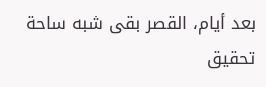بعد أيام، القصر بقى شبه ساحة تحقيق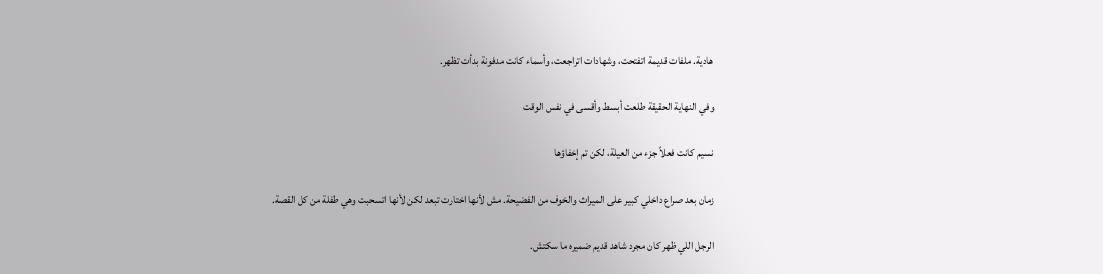هادية. ملفات قديمة اتفتحت، وشهادات اتراجعت، وأسماء كانت مدفونة بدأت تظهر.

وفي النهاية الحقيقة طلعت أبسط وأقسى في نفس الوقت

نسيم كانت فعلاً جزء من العيلة، لكن تم إخفاؤها

زمان بعد صراع داخلي كبير على الميراث والخوف من الفضيحة. مش لأنها اختارت تبعد لكن لأنها اتسحبت وهي طفلة من كل القصة.

الرجل اللي ظهر كان مجرد شاهد قديم ضميره ما سكتش.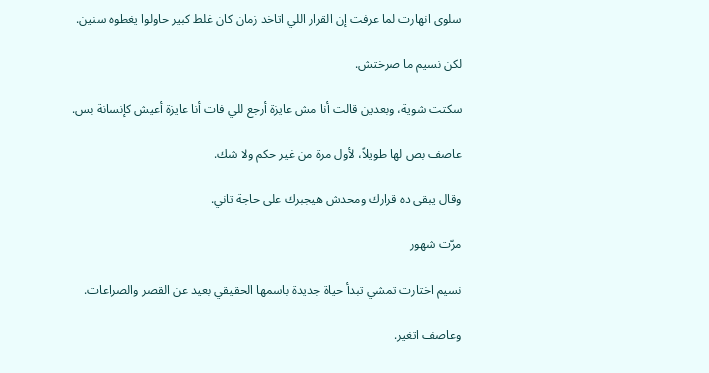سلوى انهارت لما عرفت إن القرار اللي اتاخد زمان كان غلط كبير حاولوا يغطوه سنين.

لكن نسيم ما صرختش.

سكتت شوية، وبعدين قالت أنا مش عايزة أرجع للي فات أنا عايزة أعيش كإنسانة بس.

عاصف بص لها طويلاً، لأول مرة من غير حكم ولا شك.

وقال يبقى ده قرارك ومحدش هيجبرك على حاجة تاني.

مرّت شهور

نسيم اختارت تمشي تبدأ حياة جديدة باسمها الحقيقي بعيد عن القصر والصراعات.

وعاصف اتغير.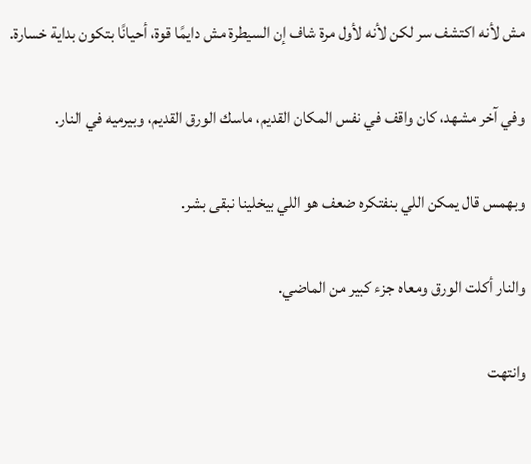مش لأنه اكتشف سر لكن لأنه لأول مرة شاف إن السيطرة مش دايمًا قوة، أحيانًا بتكون بداية خسارة.

وفي آخر مشهد، كان واقف في نفس المكان القديم، ماسك الورق القديم، وبيرميه في النار.

وبهمس قال يمكن اللي بنفتكره ضعف هو اللي بيخلينا نبقى بشر.

والنار أكلت الورق ومعاه جزء كبير من الماضي.

وانتهت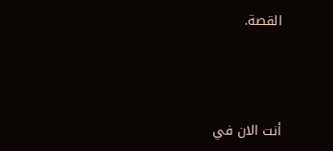القصة.



أنت الان في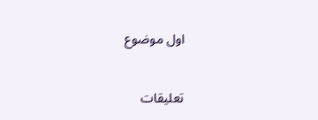اول موضوع

تعليقات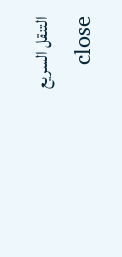التنقل السريع
    close